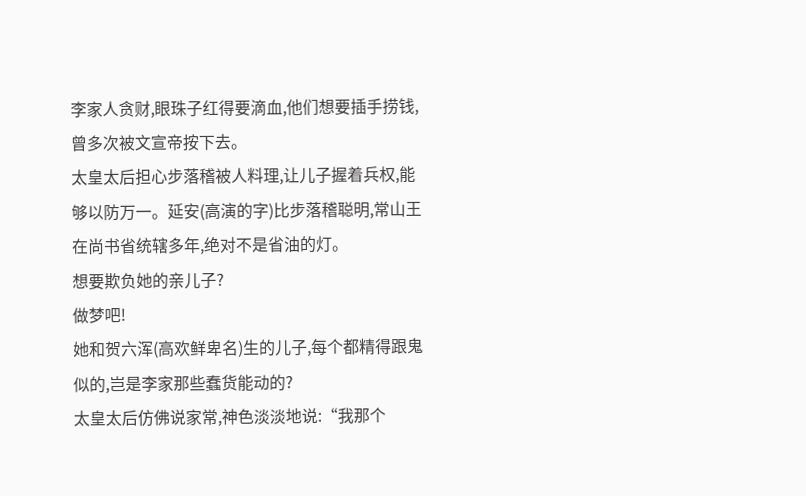李家人贪财,眼珠子红得要滴血,他们想要插手捞钱,曾多次被文宣帝按下去。
太皇太后担心步落稽被人料理,让儿子握着兵权,能够以防万一。延安(高演的字)比步落稽聪明,常山王在尚书省统辖多年,绝对不是省油的灯。
想要欺负她的亲儿子?
做梦吧!
她和贺六浑(高欢鲜卑名)生的儿子,每个都精得跟鬼似的,岂是李家那些蠢货能动的?
太皇太后仿佛说家常,神色淡淡地说:“我那个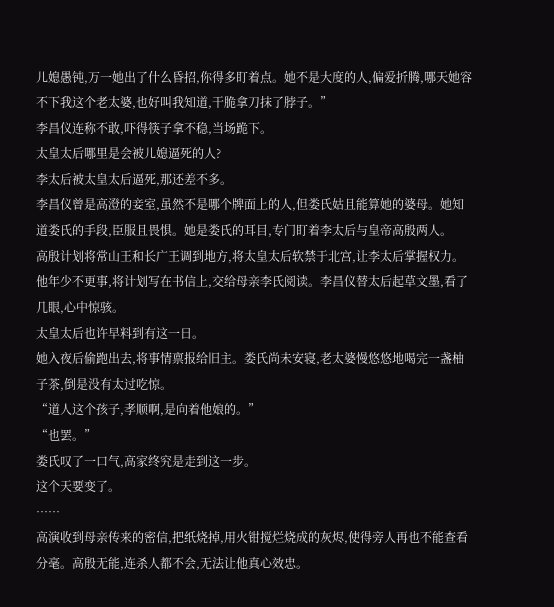儿媳愚钝,万一她出了什么昏招,你得多盯着点。她不是大度的人,偏爱折腾,哪天她容不下我这个老太婆,也好叫我知道,干脆拿刀抹了脖子。”
李昌仪连称不敢,吓得筷子拿不稳,当场跪下。
太皇太后哪里是会被儿媳逼死的人?
李太后被太皇太后逼死,那还差不多。
李昌仪曾是高澄的妾室,虽然不是哪个牌面上的人,但娄氏姑且能算她的婆母。她知道娄氏的手段,臣服且畏惧。她是娄氏的耳目,专门盯着李太后与皇帝高殷两人。
高殷计划将常山王和长广王调到地方,将太皇太后软禁于北宫,让李太后掌握权力。他年少不更事,将计划写在书信上,交给母亲李氏阅读。李昌仪替太后起草文墨,看了几眼,心中惊骇。
太皇太后也许早料到有这一日。
她入夜后偷跑出去,将事情禀报给旧主。娄氏尚未安寝,老太婆慢悠悠地喝完一盏柚子茶,倒是没有太过吃惊。
“道人这个孩子,孝顺啊,是向着他娘的。”
“也罢。”
娄氏叹了一口气,高家终究是走到这一步。
这个天要变了。
……
高演收到母亲传来的密信,把纸烧掉,用火钳搅烂烧成的灰烬,使得旁人再也不能查看分毫。高殷无能,连杀人都不会,无法让他真心效忠。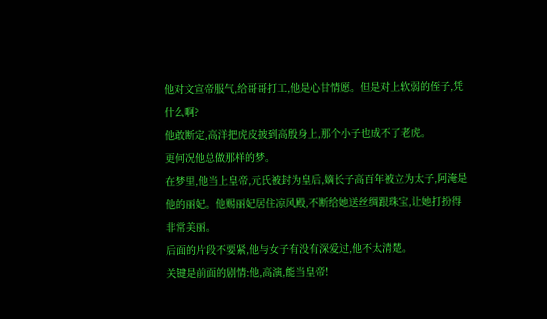他对文宣帝服气,给哥哥打工,他是心甘情愿。但是对上软弱的侄子,凭什么啊?
他敢断定,高洋把虎皮披到高殷身上,那个小子也成不了老虎。
更何况他总做那样的梦。
在梦里,他当上皇帝,元氏被封为皇后,嫡长子高百年被立为太子,阿淹是他的丽妃。他赐丽妃居住凉风殿,不断给她送丝绸跟珠宝,让她打扮得非常美丽。
后面的片段不要紧,他与女子有没有深爱过,他不太清楚。
关键是前面的剧情:他,高演,能当皇帝!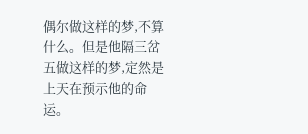偶尔做这样的梦,不算什么。但是他隔三岔五做这样的梦,定然是上天在预示他的命运。